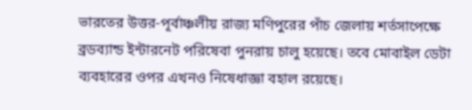ভারতের উত্তর-পূর্বাঞ্চলীয় রাজ্য মণিপুরের পাঁচ জেলায় শর্তসাপেক্ষে ব্রডব্যান্ড ইন্টারনেট পরিষেবা পুনরায় চালু হয়েছে। তবে মোবাইল ডেটা ব্যবহারের ওপর এখনও নিষেধাজ্ঞা বহাল রয়েছে।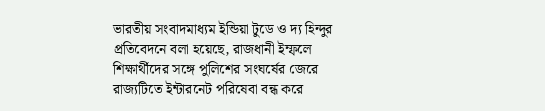ভারতীয় সংবাদমাধ্যম ইন্ডিয়া টুডে ও দ্য হিন্দুর প্রতিবেদনে বলা হয়েছে, রাজধানী ইম্ফলে শিক্ষার্থীদের সঙ্গে পুলিশের সংঘর্ষের জেরে রাজ্যটিতে ইন্টারনেট পরিষেবা বন্ধ করে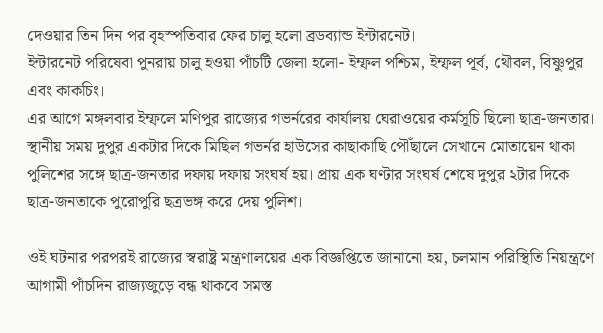দেওয়ার তিন দিন পর বৃহস্পতিবার ফের চালু হলো ব্রডব্যান্ড ইন্টারনেট।
ইন্টারনেট পরিষেবা পুনরায় চালু হওয়া পাঁচটি জেলা হলো- ইম্ফল পশ্চিম, ইম্ফল পূর্ব, থৌবল, বিষ্ণুপুর এবং কাকচিং।
এর আগে মঙ্গলবার ইম্ফলে মণিপুর রাজ্যের গভর্নরের কার্যালয় ঘেরাওয়ের কর্মসূচি ছিলো ছাত্র-জনতার। স্থানীয় সময় দুপুর একটার দিকে মিছিল গভর্নর হাউসের কাছাকাছি পৌঁছালে সেখানে মোতায়েন থাকা পুলিশের সঙ্গে ছাত্র-জনতার দফায় দফায় সংঘর্ষ হয়। প্রায় এক ঘণ্টার সংঘর্ষ শেষে দুপুর ২টার দিকে ছাত্র-জনতাকে পুরোপুরি ছত্রভঙ্গ করে দেয় পুলিশ।

ওই ঘটনার পরপরই রাজ্যের স্বরাষ্ট্র মন্ত্রণালয়ের এক বিজ্ঞপ্তিতে জানানো হয়, চলমান পরিস্থিতি নিয়ন্ত্রণে আগামী পাঁচদিন রাজ্যজুড়ে বন্ধ থাকবে সমস্ত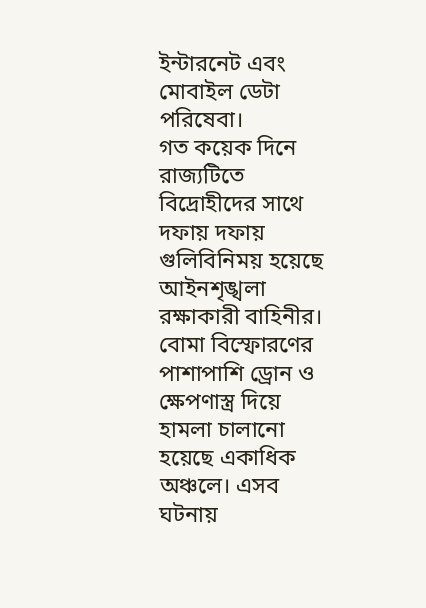ইন্টারনেট এবং মোবাইল ডেটা পরিষেবা।
গত কয়েক দিনে রাজ্যটিতে বিদ্রোহীদের সাথে দফায় দফায় গুলিবিনিময় হয়েছে আইনশৃঙ্খলা রক্ষাকারী বাহিনীর। বোমা বিস্ফোরণের পাশাপাশি ড্রোন ও ক্ষেপণাস্ত্র দিয়ে হামলা চালানো হয়েছে একাধিক অঞ্চলে। এসব ঘটনায়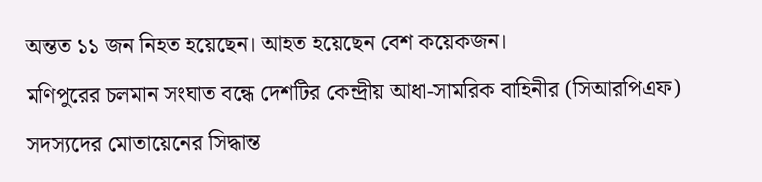অন্তত ১১ জন নিহত হয়েছেন। আহত হয়েছেন বেশ কয়েকজন।
মণিপুরের চলমান সংঘাত বন্ধে দেশটির কেন্দ্রীয় আধা-সামরিক বাহিনীর (সিআরপিএফ) সদস্যদের মোতায়েনের সিদ্ধান্ত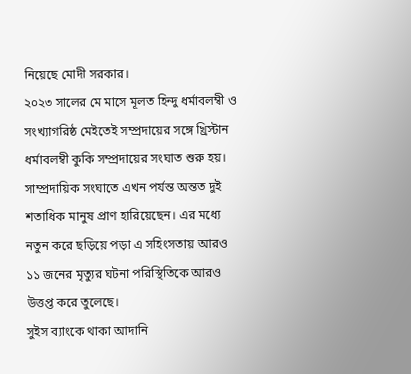নিয়েছে মোদী সরকার।
২০২৩ সালের মে মাসে মূলত হিন্দু ধর্মাবলম্বী ও সংখ্যাগরিষ্ঠ মেইতেই সম্প্রদায়ের সঙ্গে খ্রিস্টান ধর্মাবলম্বী কুকি সম্প্রদায়ের সংঘাত শুরু হয়। সাম্প্রদায়িক সংঘাতে এখন পর্যন্ত অন্তত দুই শতাধিক মানুষ প্রাণ হারিয়েছেন। এর মধ্যে নতুন করে ছড়িয়ে পড়া এ সহিংসতায় আরও ১১ জনের মৃত্যুর ঘটনা পরিস্থিতিকে আরও উত্তপ্ত করে তুলেছে।
সুইস ব্যাংকে থাকা আদানি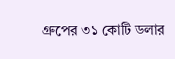গ্রুপের ৩১ কোটি ডলার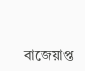বাজেয়াপ্ত